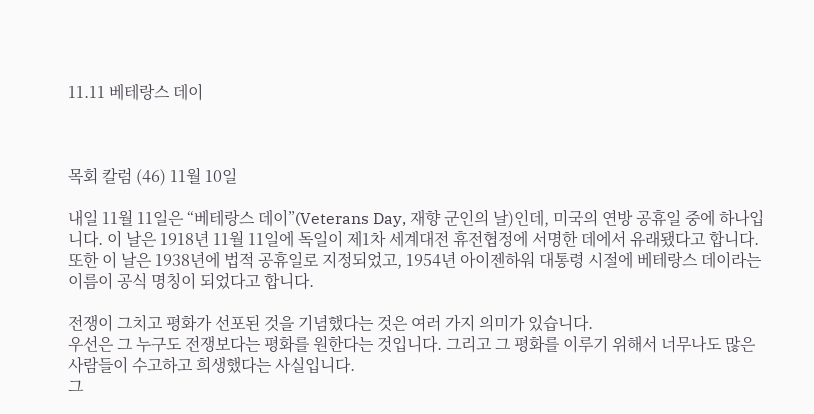11.11 베테랑스 데이



목회 칼럼 (46) 11월 10일

내일 11월 11일은 “베테랑스 데이”(Veterans Day, 재향 군인의 날)인데, 미국의 연방 공휴일 중에 하나입니다. 이 날은 1918년 11월 11일에 독일이 제1차 세계대전 휴전협정에 서명한 데에서 유래됐다고 합니다. 또한 이 날은 1938년에 법적 공휴일로 지정되었고, 1954년 아이젠하워 대통령 시절에 베테랑스 데이라는 이름이 공식 명칭이 되었다고 합니다.

전쟁이 그치고 평화가 선포된 것을 기념했다는 것은 여러 가지 의미가 있습니다.
우선은 그 누구도 전쟁보다는 평화를 원한다는 것입니다. 그리고 그 평화를 이루기 위해서 너무나도 많은 사람들이 수고하고 희생했다는 사실입니다.
그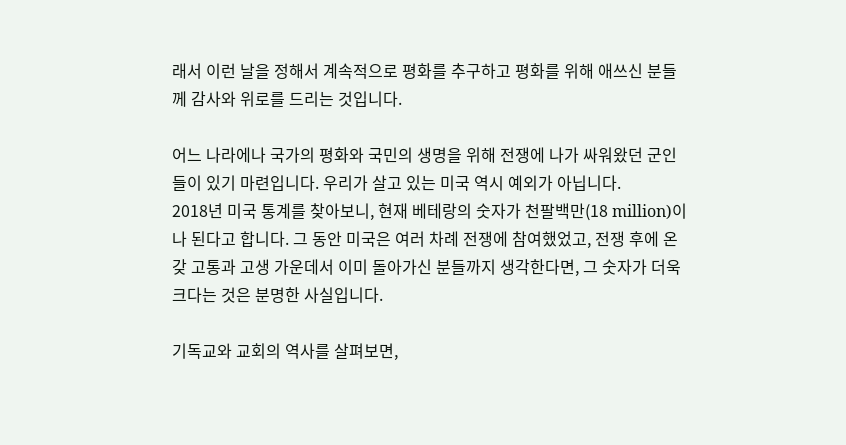래서 이런 날을 정해서 계속적으로 평화를 추구하고 평화를 위해 애쓰신 분들께 감사와 위로를 드리는 것입니다.

어느 나라에나 국가의 평화와 국민의 생명을 위해 전쟁에 나가 싸워왔던 군인들이 있기 마련입니다. 우리가 살고 있는 미국 역시 예외가 아닙니다.
2018년 미국 통계를 찾아보니, 현재 베테랑의 숫자가 천팔백만(18 million)이나 된다고 합니다. 그 동안 미국은 여러 차례 전쟁에 참여했었고, 전쟁 후에 온갖 고통과 고생 가운데서 이미 돌아가신 분들까지 생각한다면, 그 숫자가 더욱 크다는 것은 분명한 사실입니다.

기독교와 교회의 역사를 살펴보면,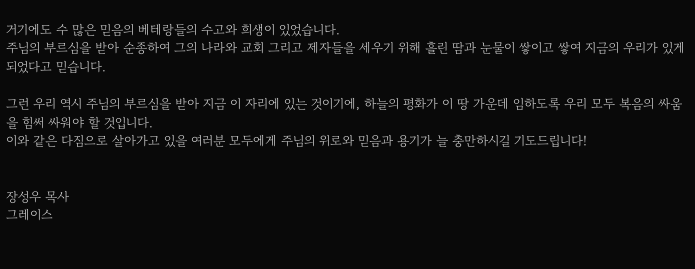거기에도 수 많은 믿음의 베테랑들의 수고와 희생이 있었습니다.
주님의 부르심을 받아 순종하여 그의 나라와 교회 그리고 제자들을 세우기 위해 흘린 땀과 눈물이 쌓이고 쌓여 지금의 우리가 있게 되었다고 믿습니다.

그런 우리 역시 주님의 부르심을 받아 지금 이 자리에 있는 것이기에, 하늘의 평화가 이 땅 가운데 임하도록 우리 모두 복음의 싸움을 힘써 싸워야 할 것입니다.
이와 같은 다짐으로 살아가고 있을 여러분 모두에게 주님의 위로와 믿음과 용기가 늘 충만하시길 기도드립니다!


장성우 목사
그레이스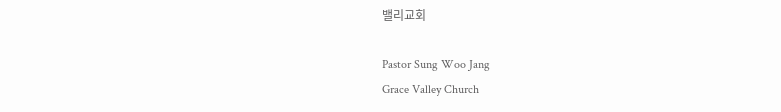밸리교회

Pastor Sung Woo Jang
Grace Valley Church